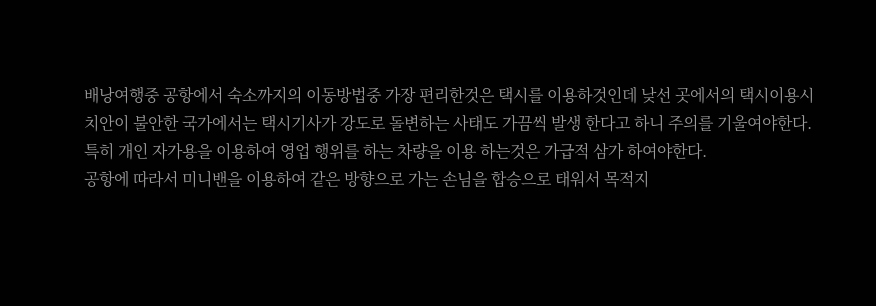배낭여행중 공항에서 숙소까지의 이동방법중 가장 편리한것은 택시를 이용하것인데 낮선 곳에서의 택시이용시
치안이 불안한 국가에서는 택시기사가 강도로 돌변하는 사태도 가끔씩 발생 한다고 하니 주의를 기울여야한다.
특히 개인 자가용을 이용하여 영업 행위를 하는 차량을 이용 하는것은 가급적 삼가 하여야한다.
공항에 따라서 미니밴을 이용하여 같은 방향으로 가는 손님을 합승으로 태워서 목적지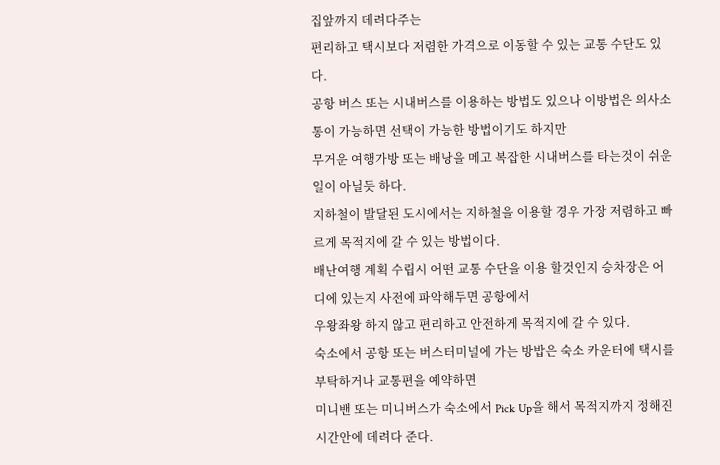집앞까지 데려다주는
편리하고 택시보다 저렴한 가격으로 이동할 수 있는 교통 수단도 있다.
공항 버스 또는 시내버스를 이용하는 방법도 있으나 이방법은 의사소통이 가능하면 선택이 가능한 방법이기도 하지만
무거운 여행가방 또는 배낭을 메고 복잡한 시내버스를 타는것이 쉬운 일이 아닐듯 하다.
지하철이 발달된 도시에서는 지하철을 이용할 경우 가장 저렴하고 빠르게 목적지에 갈 수 있는 방법이다.
배난여행 계획 수립시 어떤 교통 수단을 이용 할것인지 승차장은 어디에 있는지 사전에 파악해두면 공항에서
우왕좌왕 하지 않고 편리하고 안전하게 목적지에 갈 수 있다.
숙소에서 공항 또는 버스터미널에 가는 방밥은 숙소 카운터에 택시를 부탁하거나 교통편을 예약하면
미니밴 또는 미니버스가 숙소에서 Pick Up을 해서 목적지까지 정해진 시간안에 데려다 준다.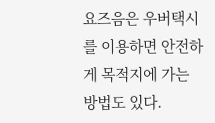요즈음은 우버택시를 이용하면 안전하게 목적지에 가는 방법도 있다.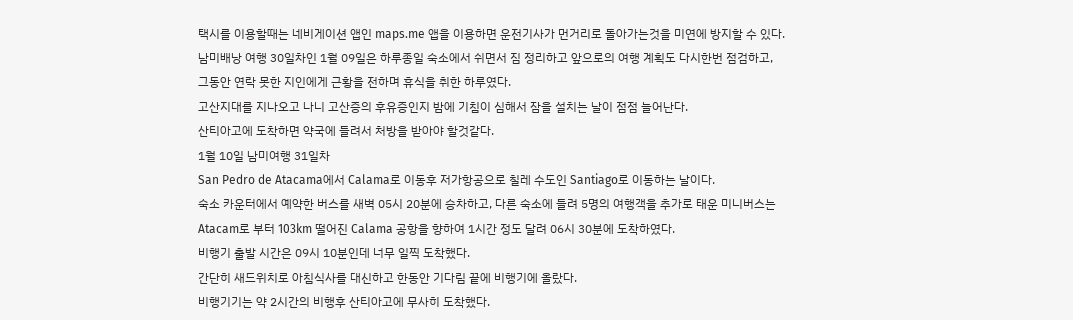택시를 이용할때는 네비게이션 앱인 maps.me 앱을 이용하면 운전기사가 먼거리로 돌아가는것을 미연에 방지할 수 있다.
남미배낭 여행 30일차인 1월 09일은 하루종일 숙소에서 쉬면서 짐 정리하고 앞으로의 여행 계획도 다시한번 점검하고,
그동안 연락 못한 지인에게 근황을 전하며 휴식을 취한 하루였다.
고산지대를 지나오고 나니 고산증의 후유증인지 밤에 기침이 심해서 잠을 설치는 날이 점점 늘어난다.
산티아고에 도착하면 약국에 들려서 처방을 받아야 할것같다.
1월 10일 남미여행 31일차
San Pedro de Atacama에서 Calama로 이동후 저가항공으로 칠레 수도인 Santiago로 이동하는 날이다.
숙소 카운터에서 예약한 버스를 새벽 05시 20분에 승차하고, 다른 숙소에 들려 5명의 여행객을 추가로 태운 미니버스는
Atacam로 부터 103km 떨어진 Calama 공항을 향하여 1시간 정도 달려 06시 30분에 도착하였다.
비행기 출발 시간은 09시 10분인데 너무 일찍 도착했다.
간단히 새드위치로 아침식사를 대신하고 한동안 기다림 끝에 비행기에 올랐다.
비행기기는 약 2시간의 비행후 산티아고에 무사히 도착했다.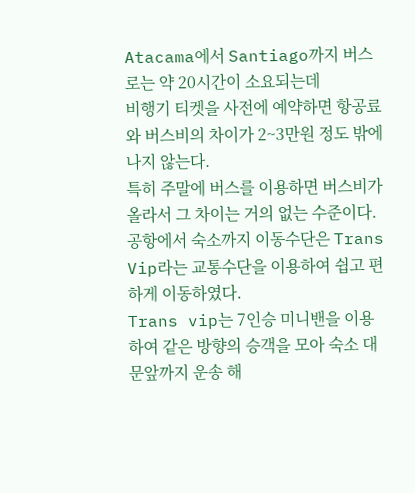Atacama에서 Santiago까지 버스로는 약 20시간이 소요되는데
비행기 티켓을 사전에 예약하면 항공료와 버스비의 차이가 2~3만원 정도 밖에 나지 않는다.
특히 주말에 버스를 이용하면 버스비가 올라서 그 차이는 거의 없는 수준이다.
공항에서 숙소까지 이동수단은 Trans Vip라는 교통수단을 이용하여 쉽고 편하게 이동하였다.
Trans vip는 7인승 미니밴을 이용하여 같은 방향의 승객을 모아 숙소 대문앞까지 운송 해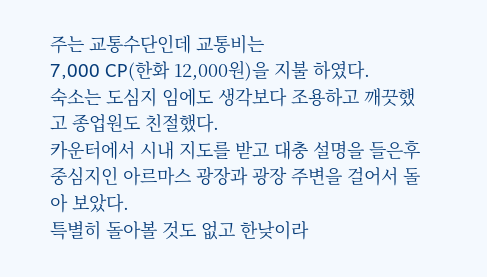주는 교통수단인데 교통비는
7,000 CP(한화 12,000원)을 지불 하였다.
숙소는 도심지 임에도 생각보다 조용하고 깨끗했고 종업원도 친절했다.
카운터에서 시내 지도를 받고 대충 설명을 들은후 중심지인 아르마스 광장과 광장 주변을 걸어서 돌아 보았다.
특별히 돌아볼 것도 없고 한낮이라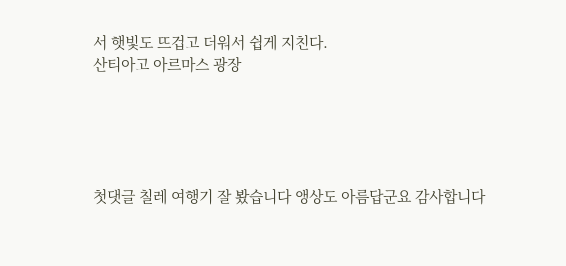서 햇빛도 뜨겁고 더워서 쉽게 지친다.
산티아고 아르마스 광장





첫댓글 칠레 여행기 잘 봤습니다 앵상도 아름답군요 감사합니다